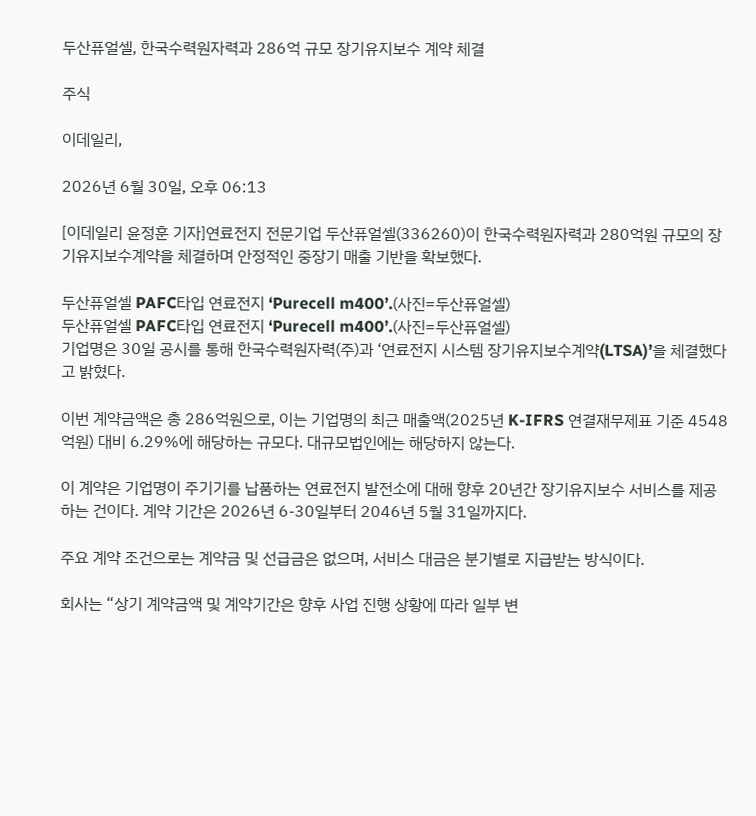두산퓨얼셀, 한국수력원자력과 286억 규모 장기유지보수 계약 체결

주식

이데일리,

2026년 6월 30일, 오후 06:13

[이데일리 윤정훈 기자]연료전지 전문기업 두산퓨얼셀(336260)이 한국수력원자력과 280억원 규모의 장기유지보수계약을 체결하며 안정적인 중장기 매출 기반을 확보했다.

두산퓨얼셀 PAFC타입 연료전지 ‘Purecell m400’.(사진=두산퓨얼셀)
두산퓨얼셀 PAFC타입 연료전지 ‘Purecell m400’.(사진=두산퓨얼셀)
기업명은 30일 공시를 통해 한국수력원자력(주)과 ‘연료전지 시스템 장기유지보수계약(LTSA)’을 체결했다고 밝혔다.

이번 계약금액은 총 286억원으로, 이는 기업명의 최근 매출액(2025년 K-IFRS 연결재무제표 기준 4548억원) 대비 6.29%에 해당하는 규모다. 대규모법인에는 해당하지 않는다.

이 계약은 기업명이 주기기를 납품하는 연료전지 발전소에 대해 향후 20년간 장기유지보수 서비스를 제공하는 건이다. 계약 기간은 2026년 6-30일부터 2046년 5월 31일까지다.

주요 계약 조건으로는 계약금 및 선급금은 없으며, 서비스 대금은 분기별로 지급받는 방식이다.

회사는 “상기 계약금액 및 계약기간은 향후 사업 진행 상황에 따라 일부 변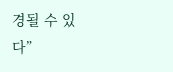경될 수 있다”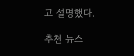고 설명했다.

추천 뉴스